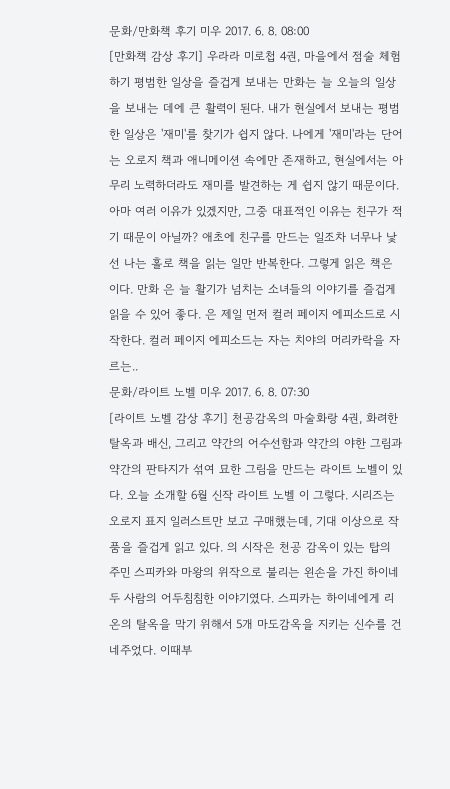문화/만화책 후기 미우 2017. 6. 8. 08:00
[만화책 감상 후기] 우라라 미로첩 4권, 마을에서 점술 체험하기 평범한 일상을 즐겁게 보내는 만화는 늘 오늘의 일상을 보내는 데에 큰 활력이 된다. 내가 현실에서 보내는 평범한 일상은 '재미'를 찾기가 쉽지 않다. 나에게 '재미'라는 단어는 오로지 책과 애니메이션 속에만 존재하고, 현실에서는 아무리 노력하더라도 재미를 발견하는 게 쉽지 않기 때문이다. 아마 여러 이유가 있겠지만, 그중 대표적인 이유는 친구가 적기 때문이 아닐까? 애초에 친구를 만드는 일조차 너무나 낯선 나는 홀로 책을 읽는 일만 반복한다. 그렇게 읽은 책은 이다. 만화 은 늘 활기가 넘치는 소녀들의 이야기를 즐겁게 읽을 수 있어 좋다. 은 제일 먼저 컬러 페이지 에피소드로 시작한다. 컬러 페이지 에피소드는 자는 치야의 머리카락을 자르는..
문화/라이트 노벨 미우 2017. 6. 8. 07:30
[라이트 노벨 감상 후기] 천공감옥의 마술화랑 4권, 화려한 탈옥과 배신, 그리고 약간의 어수선함과 약간의 야한 그림과 약간의 판타지가 섞여 묘한 그림을 만드는 라이트 노벨이 있다. 오늘 소개할 6월 신작 라이트 노벨 이 그렇다. 시리즈는 오로지 표지 일러스트만 보고 구매했는데, 기대 이상으로 작품을 즐겁게 읽고 있다. 의 시작은 천공 감옥이 있는 탑의 주민 스피카와 마왕의 위작으로 불리는 왼손을 가진 하이네 두 사람의 어두침침한 이야기였다. 스피카는 하이네에게 리온의 탈옥을 막기 위해서 5개 마도감옥을 지키는 신수를 건네주었다. 이때부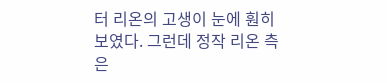터 리온의 고생이 눈에 훤히 보였다. 그런데 정작 리온 측은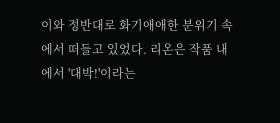이와 정반대로 화기애애한 분위기 속에서 떠들고 있었다. 리온은 작품 내에서 '대박!'이라는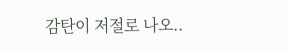감탄이 저절로 나오..